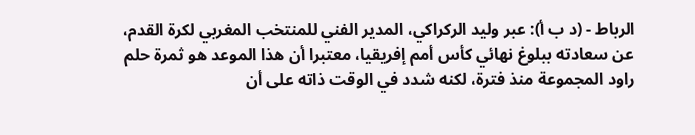الرباط - (د ب أ): عبر وليد الركراكي، المدير الفني للمنتخب المغربي لكرة القدم، عن سعادته ببلوغ نهائي كأس أمم إفريقيا، معتبرا أن هذا الموعد هو ثمرة حلم راود المجموعة منذ فترة، لكنه شدد في الوقت ذاته على أن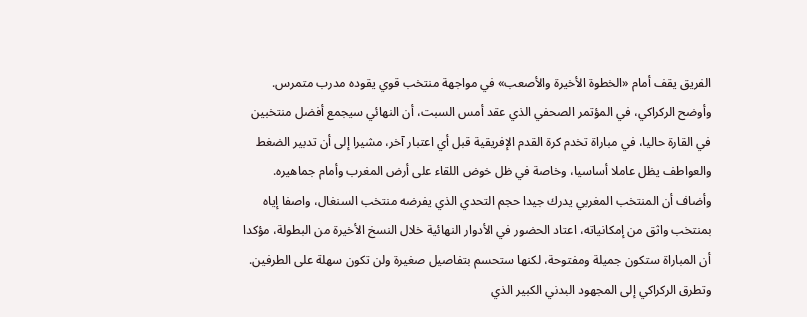الفريق يقف أمام «الخطوة الأخيرة والأصعب» في مواجهة منتخب قوي يقوده مدرب متمرس.
وأوضح الركراكي، في المؤتمر الصحفي الذي عقد أمس السبت، أن النهائي سيجمع أفضل منتخبين في القارة حاليا، في مباراة تخدم كرة القدم الإفريقية قبل أي اعتبار آخر، مشيرا إلى أن تدبير الضغط والعواطف يظل عاملا أساسيا، وخاصة في ظل خوض اللقاء على أرض المغرب وأمام جماهيره.
وأضاف أن المنتخب المغربي يدرك جيدا حجم التحدي الذي يفرضه منتخب السنغال، واصفا إياه بمنتخب واثق من إمكانياته، اعتاد الحضور في الأدوار النهائية خلال النسخ الأخيرة من البطولة، مؤكدا أن المباراة ستكون جميلة ومفتوحة، لكنها ستحسم بتفاصيل صغيرة ولن تكون سهلة على الطرفين.
وتطرق الركراكي إلى المجهود البدني الكبير الذي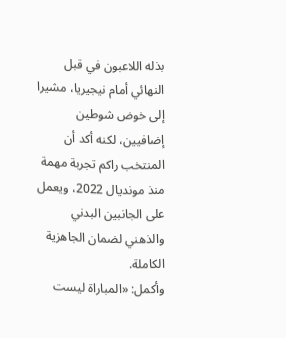بذله اللاعبون في قبل النهائي أمام نيجيريا، مشيرا إلى خوض شوطين إضافيين، لكنه أكد أن المنتخب راكم تجربة مهمة منذ مونديال 2022، ويعمل على الجانبين البدني والذهني لضمان الجاهزية الكاملة.
وأكمل: «المباراة ليست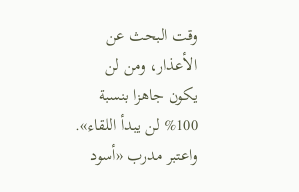وقت البحث عن الأعذار، ومن لن يكون جاهزا بنسبة 100% لن يبدأ اللقاء».
واعتبر مدرب «أسود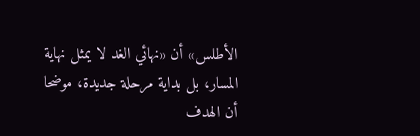الأطلس» أن «نهائي الغد لا يمثل نهاية المسار، بل بداية مرحلة جديدة، موضحا أن الهدف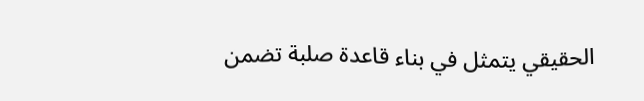الحقيقي يتمثل في بناء قاعدة صلبة تضمن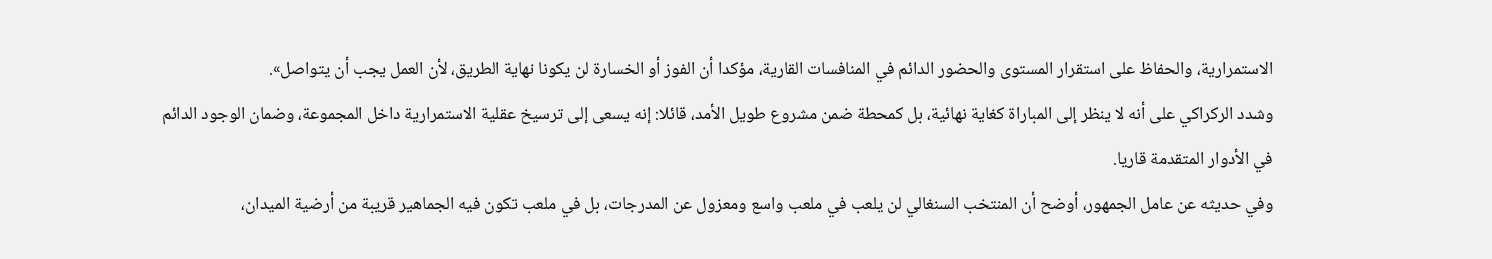الاستمرارية، والحفاظ على استقرار المستوى والحضور الدائم في المنافسات القارية، مؤكدا أن الفوز أو الخسارة لن يكونا نهاية الطريق، لأن العمل يجب أن يتواصل».
وشدد الركراكي على أنه لا ينظر إلى المباراة كغاية نهائية، بل كمحطة ضمن مشروع طويل الأمد، قائلا: إنه يسعى إلى ترسيخ عقلية الاستمرارية داخل المجموعة، وضمان الوجود الدائم في الأدوار المتقدمة قاريا.
وفي حديثه عن عامل الجمهور، أوضح أن المنتخب السنغالي لن يلعب في ملعب واسع ومعزول عن المدرجات، بل في ملعب تكون فيه الجماهير قريبة من أرضية الميدان،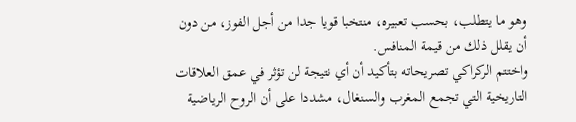وهو ما يتطلب، بحسب تعبيره، منتخبا قويا جدا من أجل الفوز، من دون أن يقلل ذلك من قيمة المنافس.
واختتم الركراكي تصريحاته بتأكيد أن أي نتيجة لن تؤثر في عمق العلاقات التاريخية التي تجمع المغرب والسنغال، مشددا على أن الروح الرياضية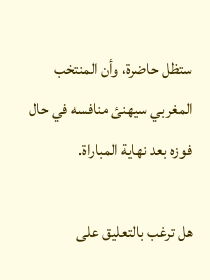ستظل حاضرة، وأن المنتخب المغربي سيهنئ منافسه في حال فوزه بعد نهاية المباراة.

هل ترغب بالتعليق على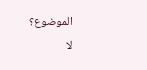الموضوع؟
لا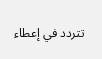تتردد في إعطاء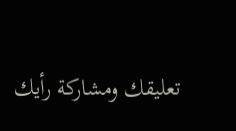تعليقك ومشاركة رأيك